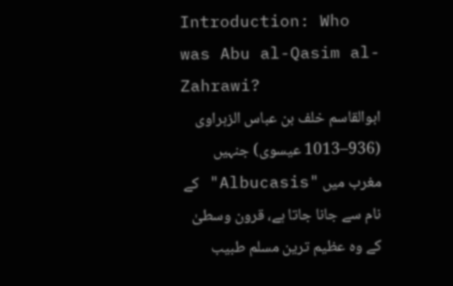Introduction: Who was Abu al-Qasim al-Zahrawi?
ابوالقاسم خلف بن عباس الزہراوی (936–1013 عیسوی) جنہیں مغرب میں "Albucasis" کے نام سے جانا جاتا ہے، قرون وسطیٰ کے وہ عظیم ترین مسلم طبیب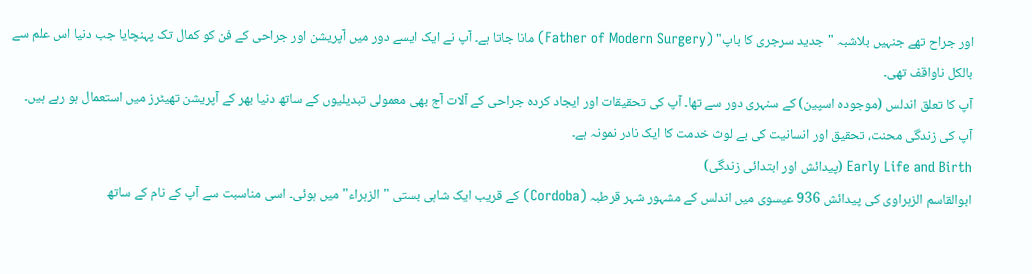اور جراح تھے جنہیں بلاشبہ "جدید سرجری کا باپ" (Father of Modern Surgery) مانا جاتا ہے۔ آپ نے ایک ایسے دور میں آپریشن اور جراحی کے فن کو کمال تک پہنچایا جب دنیا اس علم سے بالکل ناواقف تھی۔
آپ کا تعلق اندلس (موجودہ اسپین) کے سنہری دور سے تھا۔ آپ کی تحقیقات اور ایجاد کردہ جراحی کے آلات آج بھی معمولی تبدیلیوں کے ساتھ دنیا بھر کے آپریشن تھیٹرز میں استعمال ہو رہے ہیں۔ آپ کی زندگی محنت، تحقیق اور انسانیت کی بے لوث خدمت کا ایک نادر نمونہ ہے۔
Early Life and Birth (پیدائش اور ابتدائی زندگی)
ابوالقاسم الزہراوی کی پیدائش 936 عیسوی میں اندلس کے مشہور شہر قرطبہ (Cordoba) کے قریب ایک شاہی بستی "الزہراء" میں ہوئی۔ اسی مناسبت سے آپ کے نام کے ساتھ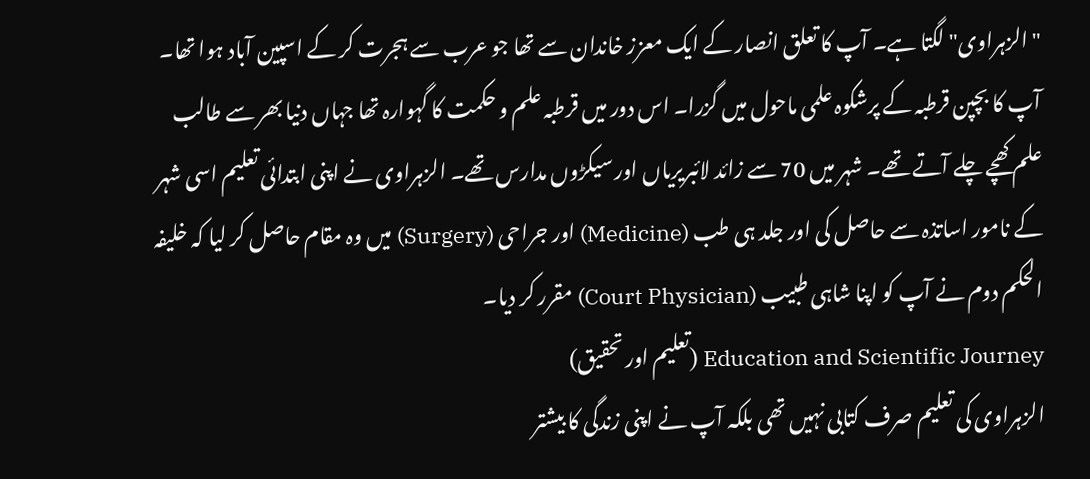"الزہراوی" لگتا ہے۔ آپ کا تعلق انصار کے ایک معزز خاندان سے تھا جو عرب سے ہجرت کر کے اسپین آباد ہوا تھا۔
آپ کا بچپن قرطبہ کے پرشکوہ علمی ماحول میں گزرا۔ اس دور میں قرطبہ علم و حکمت کا گہوارہ تھا جہاں دنیا بھر سے طالب علم کھچے چلے آتے تھے۔ شہر میں 70 سے زائد لائبریریاں اور سیکڑوں مدارس تھے۔ الزہراوی نے اپنی ابتدائی تعلیم اسی شہر کے نامور اساتذہ سے حاصل کی اور جلد ہی طب (Medicine) اور جراحی (Surgery) میں وہ مقام حاصل کر لیا کہ خلیفہ الحکم دوم نے آپ کو اپنا شاہی طبیب (Court Physician) مقرر کر دیا۔
Education and Scientific Journey (تعلیم اور تحقیق)
الزہراوی کی تعلیم صرف کتابی نہیں تھی بلکہ آپ نے اپنی زندگی کا بیشتر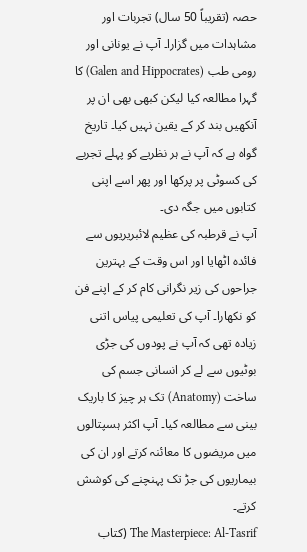حصہ (تقریباً 50 سال) تجربات اور مشاہدات میں گزارا۔ آپ نے یونانی اور رومی طب (Galen and Hippocrates) کا گہرا مطالعہ کیا لیکن کبھی بھی ان پر آنکھیں بند کر کے یقین نہیں کیا۔ تاریخ گواہ ہے کہ آپ نے ہر نظریے کو پہلے تجربے کی کسوٹی پر پرکھا اور پھر اسے اپنی کتابوں میں جگہ دی۔
آپ نے قرطبہ کی عظیم لائبریریوں سے فائدہ اٹھایا اور اس وقت کے بہترین جراحوں کی زیر نگرانی کام کر کے اپنے فن کو نکھارا۔ آپ کی تعلیمی پیاس اتنی زیادہ تھی کہ آپ نے پودوں کی جڑی بوٹیوں سے لے کر انسانی جسم کی ساخت (Anatomy) تک ہر چیز کا باریک بینی سے مطالعہ کیا۔ آپ اکثر ہسپتالوں میں مریضوں کا معائنہ کرتے اور ان کی بیماریوں کی جڑ تک پہنچنے کی کوشش کرتے۔
The Masterpiece: Al-Tasrif (کتاب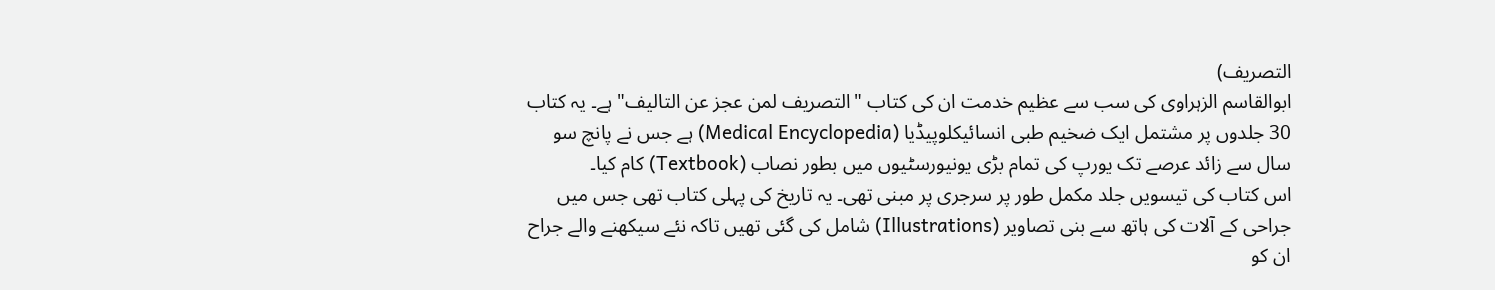التصریف)
ابوالقاسم الزہراوی کی سب سے عظیم خدمت ان کی کتاب "التصریف لمن عجز عن التالیف" ہے۔ یہ کتاب 30 جلدوں پر مشتمل ایک ضخیم طبی انسائیکلوپیڈیا (Medical Encyclopedia) ہے جس نے پانچ سو سال سے زائد عرصے تک یورپ کی تمام بڑی یونیورسٹیوں میں بطور نصاب (Textbook) کام کیا۔
اس کتاب کی تیسویں جلد مکمل طور پر سرجری پر مبنی تھی۔ یہ تاریخ کی پہلی کتاب تھی جس میں جراحی کے آلات کی ہاتھ سے بنی تصاویر (Illustrations) شامل کی گئی تھیں تاکہ نئے سیکھنے والے جراح ان کو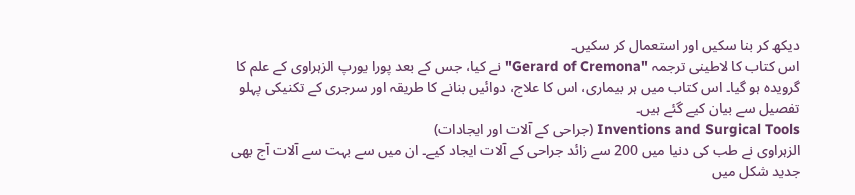دیکھ کر بنا سکیں اور استعمال کر سکیں۔
اس کتاب کا لاطینی ترجمہ "Gerard of Cremona" نے کیا، جس کے بعد پورا یورپ الزہراوی کے علم کا گرویدہ ہو گیا۔ اس کتاب میں ہر بیماری، اس کا علاج، دوائیں بنانے کا طریقہ اور سرجری کے تکنیکی پہلو تفصیل سے بیان کیے گئے ہیں۔
Inventions and Surgical Tools (جراحی کے آلات اور ایجادات)
الزہراوی نے طب کی دنیا میں 200 سے زائد جراحی کے آلات ایجاد کیے۔ ان میں سے بہت سے آلات آج بھی جدید شکل میں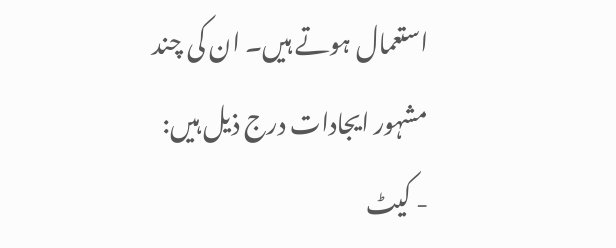استعمال ہوتے ہیں۔ ان کی چند مشہور ایجادات درج ذیل ہیں:
- کیٹ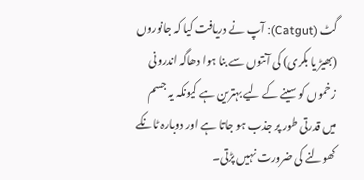گٹ (Catgut): آپ نے دریافت کیا کہ جانوروں (بھیڑ یا بکری) کی آنتوں سے بنا ہوا دھاگہ اندرونی زخموں کو سینے کے لیے بہترین ہے کیونکہ یہ جسم میں قدرتی طور پر جذب ہو جاتا ہے اور دوبارہ ٹانکے کھولنے کی ضرورت نہیں پڑتی۔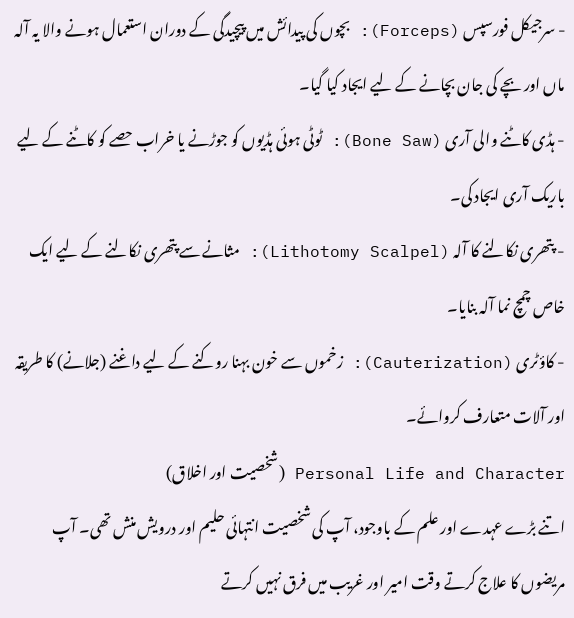- سرجیکل فورسپس (Forceps): بچوں کی پیدائش میں پیچیدگی کے دوران استعمال ہونے والا یہ آلہ ماں اور بچے کی جان بچانے کے لیے ایجاد کیا گیا۔
- ہڈی کاٹنے والی آری (Bone Saw): ٹوٹی ہوئی ہڈیوں کو جوڑنے یا خراب حصے کو کاٹنے کے لیے باریک آری ایجاد کی۔
- پتھری نکالنے کا آلہ (Lithotomy Scalpel): مثانے سے پتھری نکالنے کے لیے ایک خاص چمچ نما آلہ بنایا۔
- کاؤٹری (Cauterization): زخموں سے خون بہنا روکنے کے لیے داغنے (جلانے) کا طریقہ اور آلات متعارف کروائے۔
Personal Life and Character (شخصیت اور اخلاق)
اتنے بڑے عہدے اور علم کے باوجود، آپ کی شخصیت انتہائی حلیم اور درویش منش تھی۔ آپ مریضوں کا علاج کرتے وقت امیر اور غریب میں فرق نہیں کرتے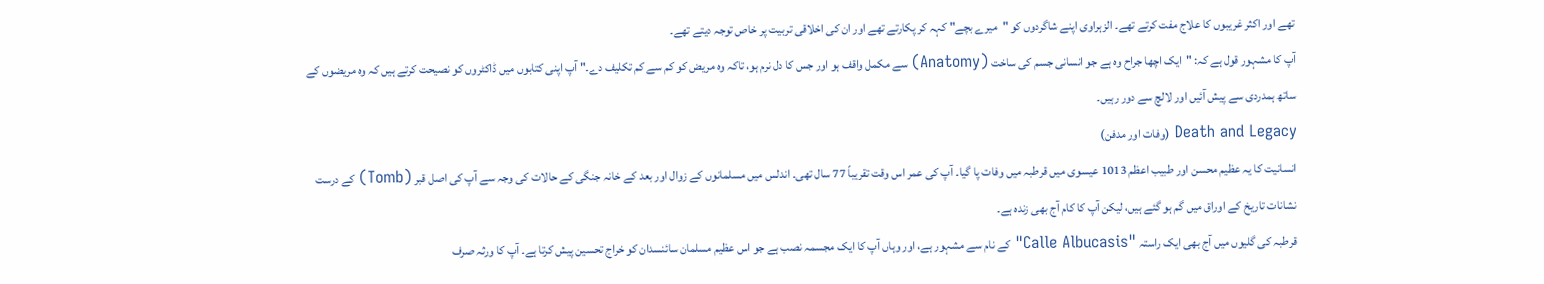تھے اور اکثر غریبوں کا علاج مفت کرتے تھے۔ الزہراوی اپنے شاگردوں کو "میرے بچے" کہہ کر پکارتے تھے اور ان کی اخلاقی تربیت پر خاص توجہ دیتے تھے۔
آپ کا مشہور قول ہے کہ: "ایک اچھا جراح وہ ہے جو انسانی جسم کی ساخت (Anatomy) سے مکمل واقف ہو اور جس کا دل نرم ہو، تاکہ وہ مریض کو کم سے کم تکلیف دے۔" آپ اپنی کتابوں میں ڈاکٹروں کو نصیحت کرتے ہیں کہ وہ مریضوں کے ساتھ ہمدردی سے پیش آئیں اور لالچ سے دور رہیں۔
Death and Legacy (وفات اور مدفن)
انسانیت کا یہ عظیم محسن اور طبیب اعظم 1013 عیسوی میں قرطبہ میں وفات پا گیا۔ آپ کی عمر اس وقت تقریباً 77 سال تھی۔ اندلس میں مسلمانوں کے زوال اور بعد کے خانہ جنگی کے حالات کی وجہ سے آپ کی اصل قبر (Tomb) کے درست نشانات تاریخ کے اوراق میں گم ہو گئے ہیں، لیکن آپ کا کام آج بھی زندہ ہے۔
قرطبہ کی گلیوں میں آج بھی ایک راستہ "Calle Albucasis" کے نام سے مشہور ہے، اور وہاں آپ کا ایک مجسمہ نصب ہے جو اس عظیم مسلمان سائنسدان کو خراج تحسین پیش کرتا ہے۔ آپ کا ورثہ صرف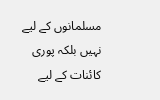مسلمانوں کے لیے نہیں بلکہ پوری کائنات کے لیے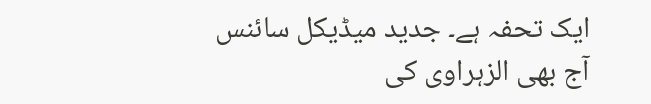ایک تحفہ ہے۔ جدید میڈیکل سائنس آج بھی الزہراوی کی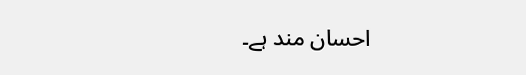احسان مند ہے۔